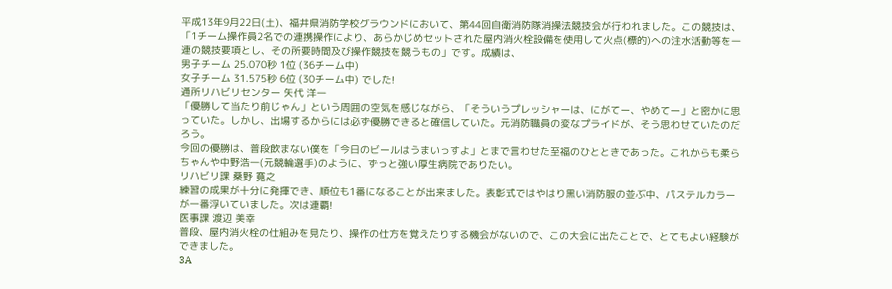平成13年9月22日(土)、福井県消防学校グラウンドにおいて、第44回自衛消防隊消操法競技会が行われました。この競技は、「1チーム操作員2名での連携操作により、あらかじめセットされた屋内消火栓設備を使用して火点(標的)への注水活動等を一連の競技要項とし、その所要時間及び操作競技を競うもの」です。成績は、
男子チーム 25.070秒 1位 (36チーム中)
女子チーム 31.575秒 6位 (30チーム中) でした!
通所リハビリセンター 矢代 洋一
「優勝して当たり前じゃん」という周囲の空気を感じながら、「そういうプレッシャーは、にがてー、やめてー」と密かに思っていた。しかし、出場するからには必ず優勝できると確信していた。元消防職員の変なプライドが、そう思わせていたのだろう。
今回の優勝は、普段飲まない僕を「今日のビールはうまいっすよ」とまで言わせた至福のひとときであった。これからも柔らちゃんや中野浩一(元競輪選手)のように、ずっと強い厚生病院でありたい。
リハビリ課 桑野 寛之
練習の成果が十分に発揮でき、順位も1番になることが出来ました。表彰式ではやはり黒い消防服の並ぶ中、パステルカラーが一番浮いていました。次は連覇!
医事課 渡辺 美幸
普段、屋内消火栓の仕組みを見たり、操作の仕方を覚えたりする機会がないので、この大会に出たことで、とてもよい経験ができました。
3A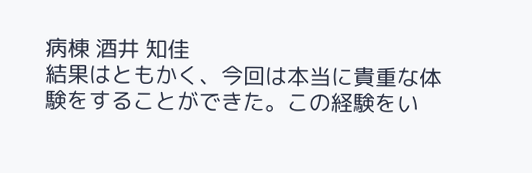病棟 酒井 知佳
結果はともかく、今回は本当に貴重な体験をすることができた。この経験をい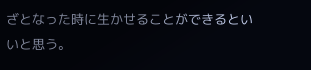ざとなった時に生かせることができるといいと思う。